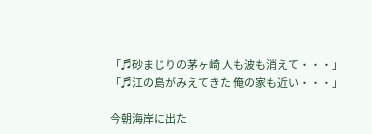「♬砂まじりの茅ヶ崎 人も波も消えて・・・」
「♬江の島がみえてきた 俺の家も近い・・・」

今朝海岸に出た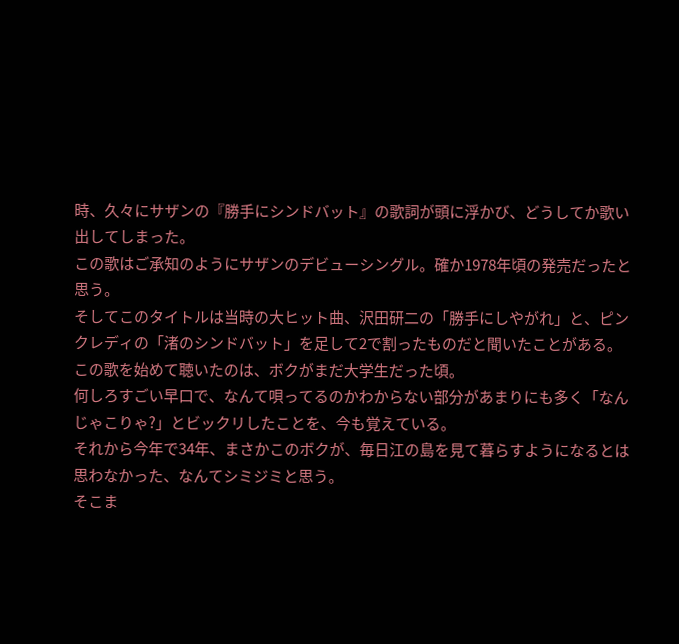時、久々にサザンの『勝手にシンドバット』の歌詞が頭に浮かび、どうしてか歌い出してしまった。
この歌はご承知のようにサザンのデビューシングル。確か1978年頃の発売だったと思う。
そしてこのタイトルは当時の大ヒット曲、沢田研二の「勝手にしやがれ」と、ピンクレディの「渚のシンドバット」を足して2で割ったものだと聞いたことがある。
この歌を始めて聴いたのは、ボクがまだ大学生だった頃。
何しろすごい早口で、なんて唄ってるのかわからない部分があまりにも多く「なんじゃこりゃ?」とビックリしたことを、今も覚えている。
それから今年で34年、まさかこのボクが、毎日江の島を見て暮らすようになるとは思わなかった、なんてシミジミと思う。
そこま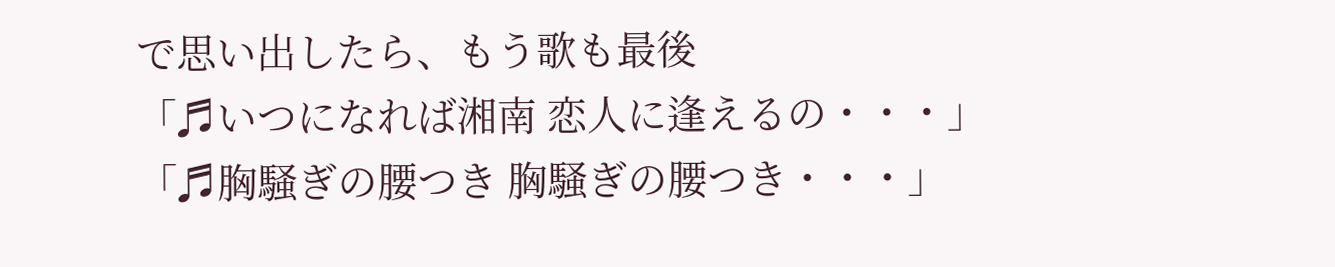で思い出したら、もう歌も最後
「♬いつになれば湘南 恋人に逢えるの・・・」
「♬胸騒ぎの腰つき 胸騒ぎの腰つき・・・」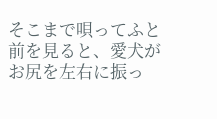そこまで唄ってふと前を見ると、愛犬がお尻を左右に振っ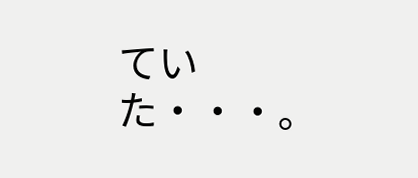ていた・・・。